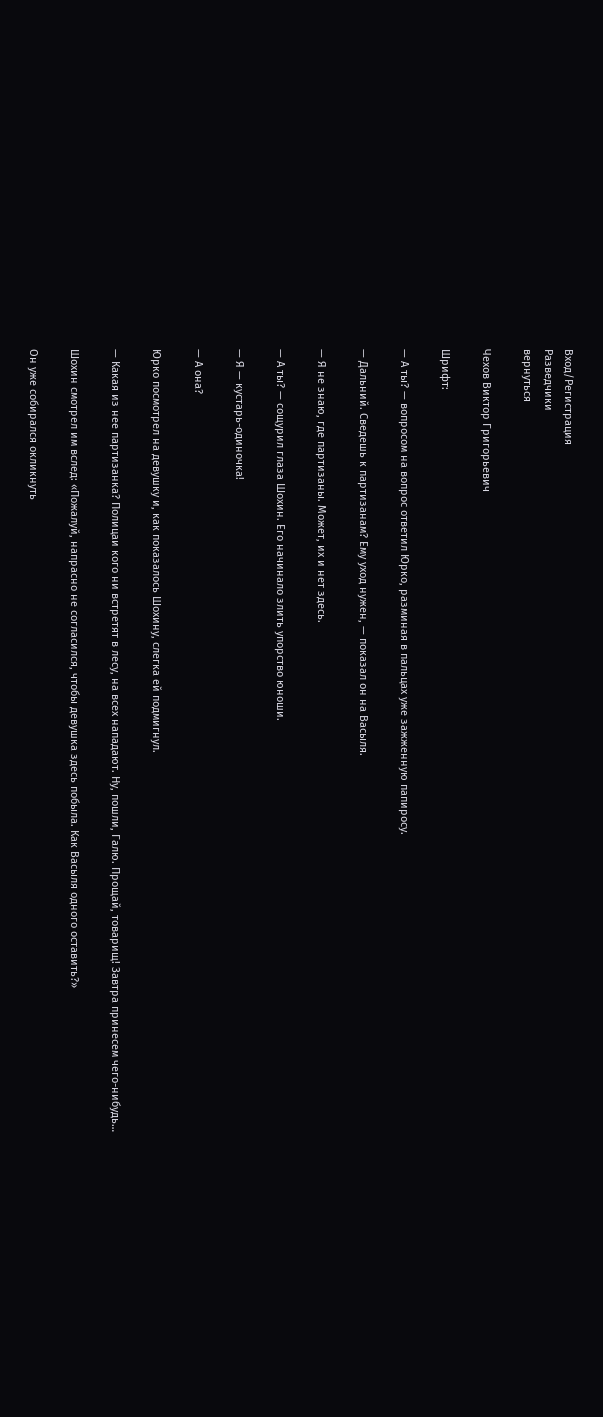Вход/Регистрация
Разведчики
вернуться

Чехов Виктор Григорьевич

Шрифт:

— А ты? — вопросом на вопрос ответил Юрко, разминая в пальцах уже зажженную папиросу.

— Дальний. Сведешь к партизанам? Ему уход нужен, — показал он на Васыля.

— Я не знаю, где партизаны. Может, их и нет здесь.

— А ты? — сощурил глаза Шохин. Его начинало злить упорство юноши.

— Я — кустарь-одиночка!

— А она?

Юрко посмотрел на девушку и, как показалось Шохину, слегка ей подмигнул.

— Какая из нее партизанка? Полицаи кого ни встретят в лесу, на всех нападают. Ну, пошли, Галю. Прощай, товарищ! Завтра принесем чего-нибудь…

Шохин смотрел им вслед: «Пожалуй, напрасно не согласился, чтобы девушка здесь побыла. Как Васыля одного оставить?»

Он уже собирался окликнуть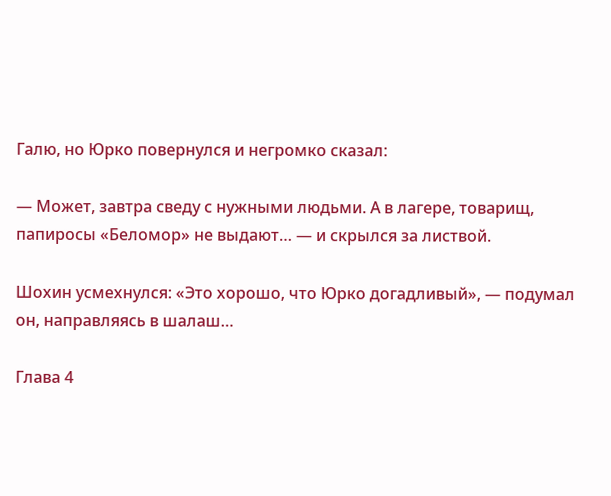Галю, но Юрко повернулся и негромко сказал:

— Может, завтра сведу с нужными людьми. А в лагере, товарищ, папиросы «Беломор» не выдают… — и скрылся за листвой.

Шохин усмехнулся: «Это хорошо, что Юрко догадливый», — подумал он, направляясь в шалаш…

Глава 4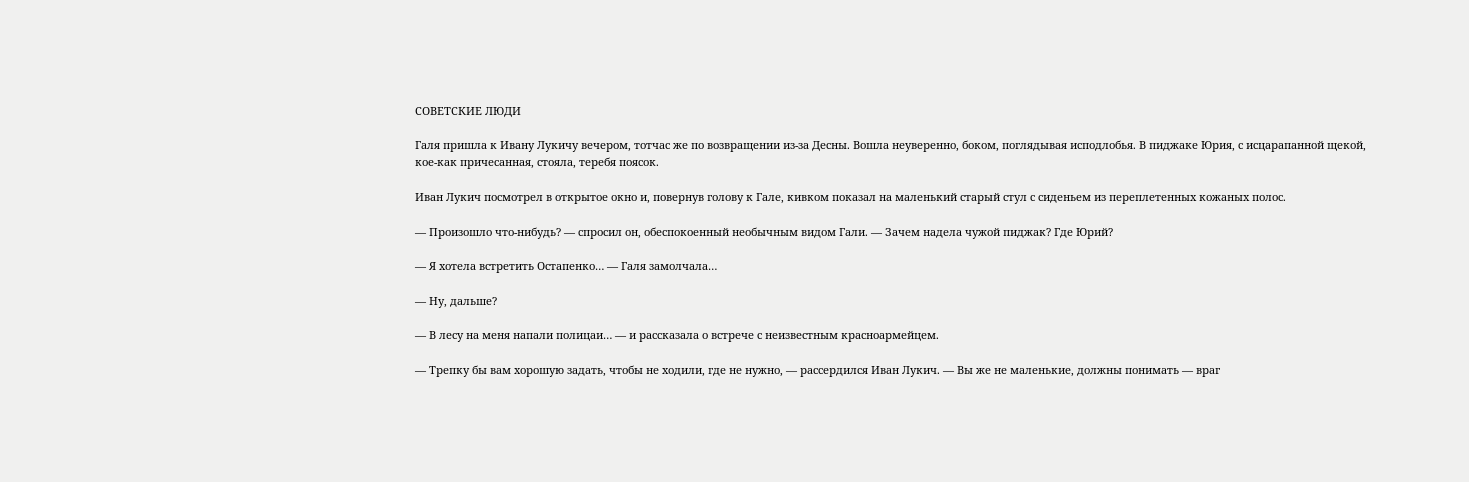СОВЕТСКИЕ ЛЮДИ

Галя пришла к Ивану Лукичу вечером, тотчас же по возвращении из-за Десны. Вошла неуверенно, боком, поглядывая исподлобья. В пиджаке Юрия, с исцарапанной щекой, кое-как причесанная, стояла, теребя поясок.

Иван Лукич посмотрел в открытое окно и, повернув голову к Гале, кивком показал на маленький старый стул с сиденьем из переплетенных кожаных полос.

— Произошло что-нибудь? — спросил он, обеспокоенный необычным видом Гали. — Зачем надела чужой пиджак? Где Юрий?

— Я хотела встретить Остапенко… — Галя замолчала…

— Ну, дальше?

— В лесу на меня напали полицаи… — и рассказала о встрече с неизвестным красноармейцем.

— Трепку бы вам хорошую задать, чтобы не ходили, где не нужно, — рассердился Иван Лукич. — Вы же не маленькие, должны понимать — враг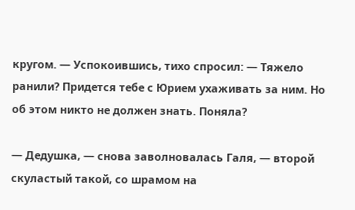кругом. — Успокоившись, тихо спросил: — Тяжело ранили? Придется тебе с Юрием ухаживать за ним. Но об этом никто не должен знать. Поняла?

— Дедушка, — снова заволновалась Галя, — второй скуластый такой, со шрамом на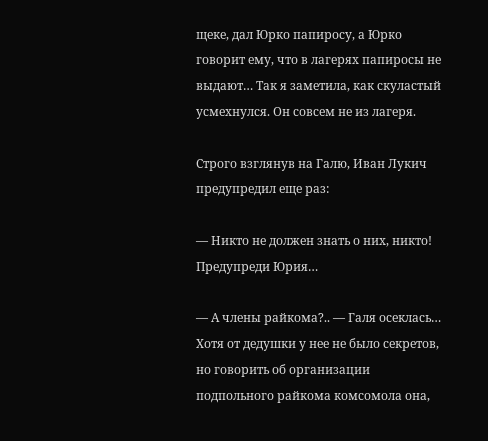щеке, дал Юрко папиросу, а Юрко говорит ему, что в лагерях папиросы не выдают… Так я заметила, как скуластый усмехнулся. Он совсем не из лагеря.

Строго взглянув на Галю, Иван Лукич предупредил еще раз:

— Никто не должен знать о них, никто! Предупреди Юрия…

— А члены райкома?.. — Галя осеклась… Хотя от дедушки у нее не было секретов, но говорить об организации подпольного райкома комсомола она,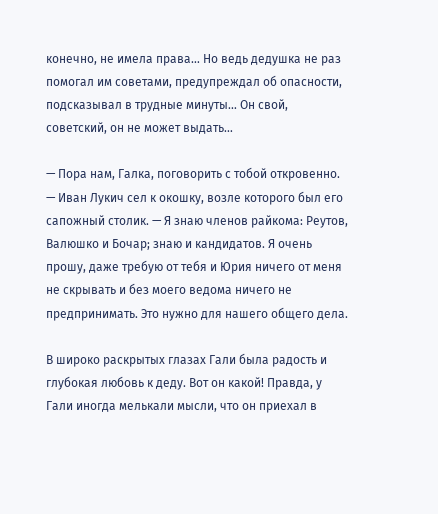конечно, не имела права… Но ведь дедушка не раз помогал им советами, предупреждал об опасности, подсказывал в трудные минуты… Он свой, советский, он не может выдать…

— Пора нам, Галка, поговорить с тобой откровенно. — Иван Лукич сел к окошку, возле которого был его сапожный столик. — Я знаю членов райкома: Реутов, Валюшко и Бочар; знаю и кандидатов. Я очень прошу, даже требую от тебя и Юрия ничего от меня не скрывать и без моего ведома ничего не предпринимать. Это нужно для нашего общего дела.

В широко раскрытых глазах Гали была радость и глубокая любовь к деду. Вот он какой! Правда, у Гали иногда мелькали мысли, что он приехал в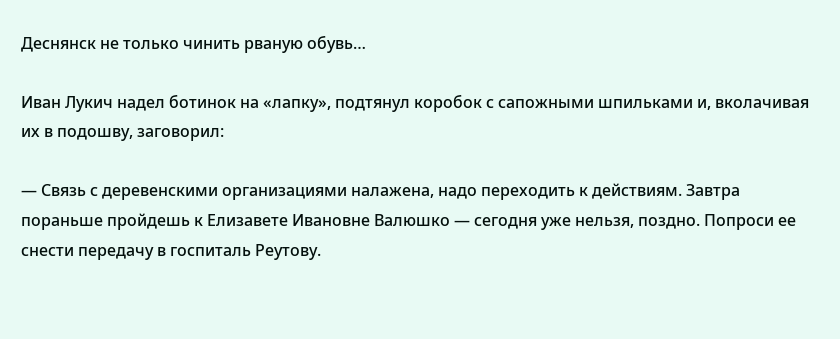Деснянск не только чинить рваную обувь…

Иван Лукич надел ботинок на «лапку», подтянул коробок с сапожными шпильками и, вколачивая их в подошву, заговорил:

— Связь с деревенскими организациями налажена, надо переходить к действиям. Завтра пораньше пройдешь к Елизавете Ивановне Валюшко — сегодня уже нельзя, поздно. Попроси ее снести передачу в госпиталь Реутову.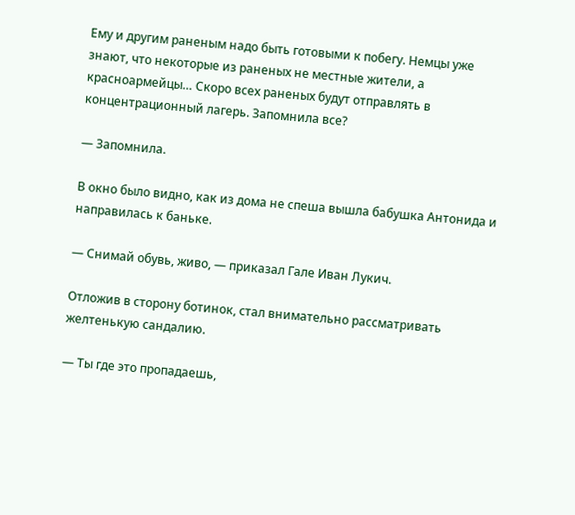Ему и другим раненым надо быть готовыми к побегу. Немцы уже знают, что некоторые из раненых не местные жители, а красноармейцы… Скоро всех раненых будут отправлять в концентрационный лагерь. Запомнила все?

— Запомнила.

В окно было видно, как из дома не спеша вышла бабушка Антонида и направилась к баньке.

— Снимай обувь, живо, — приказал Гале Иван Лукич.

Отложив в сторону ботинок, стал внимательно рассматривать желтенькую сандалию.

— Ты где это пропадаешь,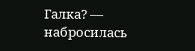Галка? — набросилась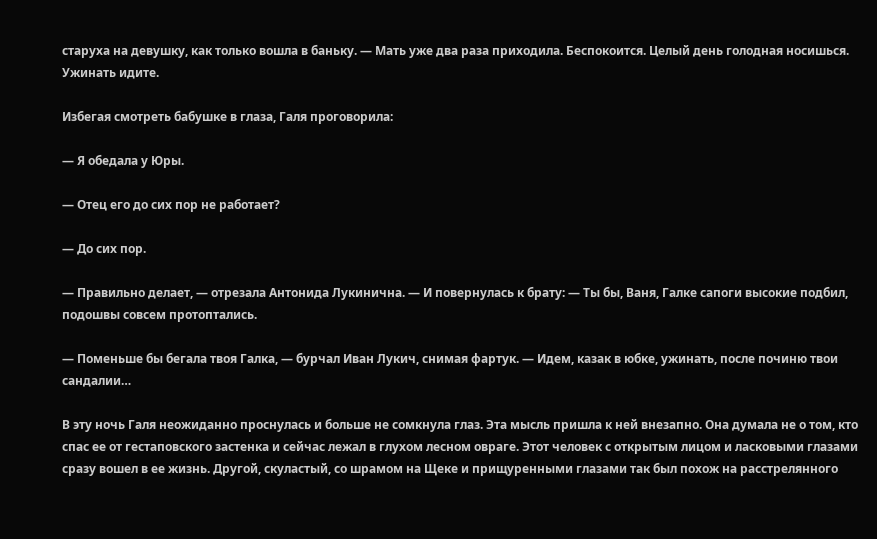старуха на девушку, как только вошла в баньку. — Мать уже два раза приходила. Беспокоится. Целый день голодная носишься. Ужинать идите.

Избегая смотреть бабушке в глаза, Галя проговорила:

— Я обедала у Юры.

— Отец его до сих пор не работает?

— До сих пор.

— Правильно делает, — отрезала Антонида Лукинична. — И повернулась к брату: — Ты бы, Ваня, Галке сапоги высокие подбил, подошвы совсем протоптались.

— Поменьше бы бегала твоя Галка, — бурчал Иван Лукич, снимая фартук. — Идем, казак в юбке, ужинать, после починю твои сандалии…

В эту ночь Галя неожиданно проснулась и больше не сомкнула глаз. Эта мысль пришла к ней внезапно. Она думала не о том, кто спас ее от гестаповского застенка и сейчас лежал в глухом лесном овраге. Этот человек с открытым лицом и ласковыми глазами сразу вошел в ее жизнь. Другой, скуластый, со шрамом на Щеке и прищуренными глазами так был похож на расстрелянного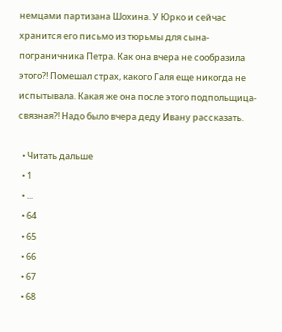немцами партизана Шохина. У Юрко и сейчас хранится его письмо из тюрьмы для сына-пограничника Петра. Как она вчера не сообразила этого?! Помешал страх, какого Галя еще никогда не испытывала. Какая же она после этого подпольщица-связная?! Надо было вчера деду Ивану рассказать.

  • Читать дальше
  • 1
  • ...
  • 64
  • 65
  • 66
  • 67
  • 68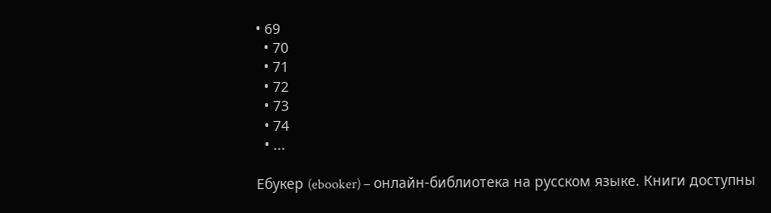• 69
  • 70
  • 71
  • 72
  • 73
  • 74
  • ...

Ебукер (ebooker) – онлайн-библиотека на русском языке. Книги доступны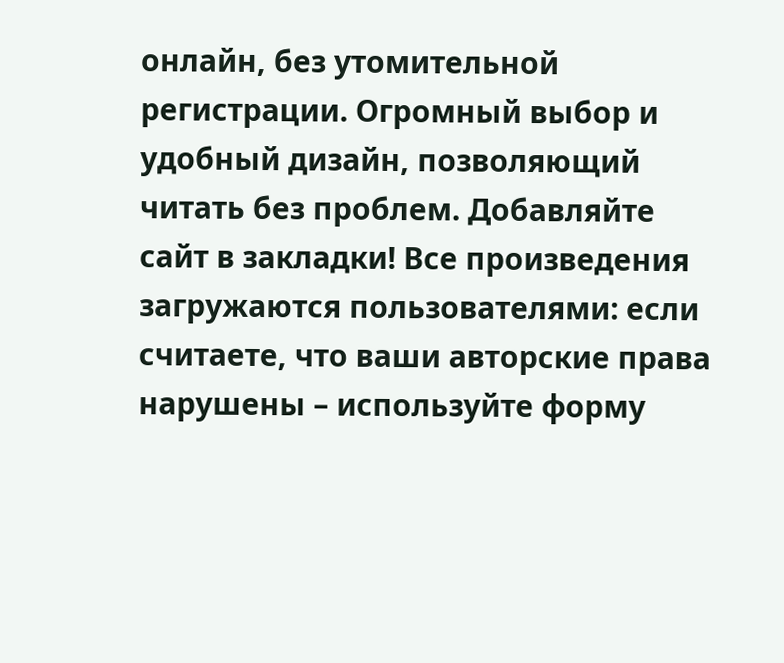онлайн, без утомительной регистрации. Огромный выбор и удобный дизайн, позволяющий читать без проблем. Добавляйте сайт в закладки! Все произведения загружаются пользователями: если считаете, что ваши авторские права нарушены – используйте форму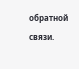обратной связи.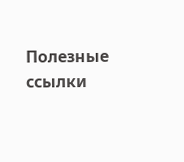Полезные ссылки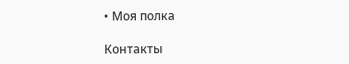• Моя полка

Контакты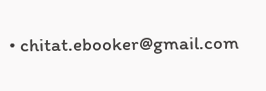• chitat.ebooker@gmail.com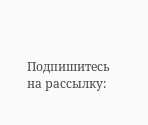Подпишитесь на рассылку: